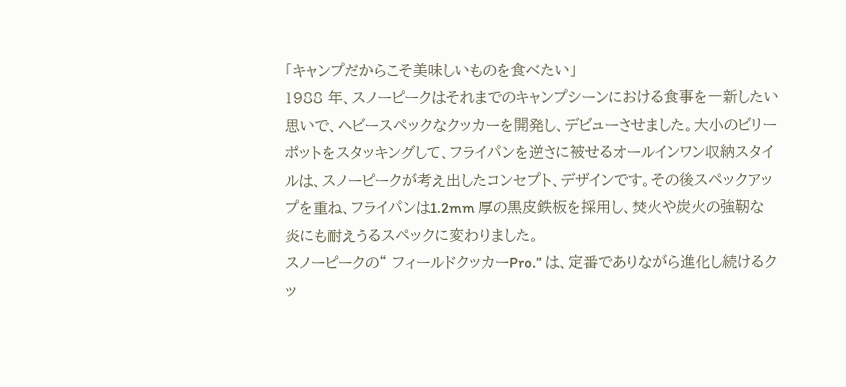「キャンプだからこそ美味しいものを食べたい」
1988 年、スノーピークはそれまでのキャンプシーンにおける食事を一新したい思いで、ヘビースペックなクッカーを開発し、デビューさせました。大小のビリーポットをスタッキングして、フライパンを逆さに被せるオールインワン収納スタイルは、スノーピークが考え出したコンセプト、デザインです。その後スペックアップを重ね、フライパンは1.2mm 厚の黒皮鉄板を採用し、焚火や炭火の強靭な炎にも耐えうるスペックに変わりました。
スノーピークの“ フィールドクッカーPro.” は、定番でありながら進化し続けるクッ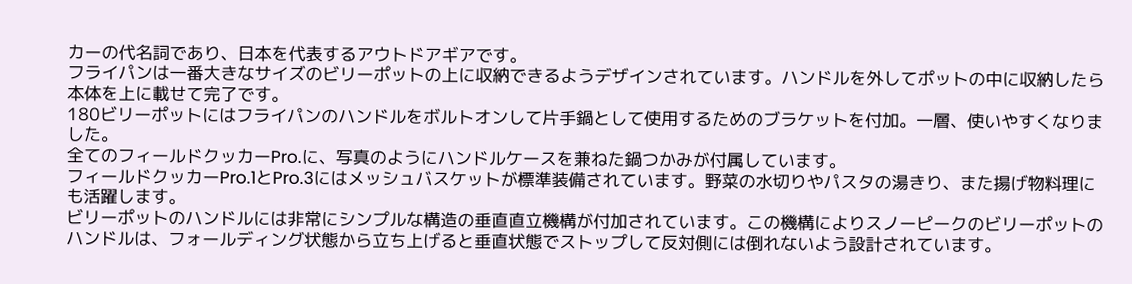カーの代名詞であり、日本を代表するアウトドアギアです。
フライパンは一番大きなサイズのビリーポットの上に収納できるようデザインされています。ハンドルを外してポットの中に収納したら本体を上に載せて完了です。
180ビリーポットにはフライパンのハンドルをボルトオンして片手鍋として使用するためのブラケットを付加。一層、使いやすくなりました。
全てのフィールドクッカーPro.に、写真のようにハンドルケースを兼ねた鍋つかみが付属しています。
フィールドクッカーPro.1とPro.3にはメッシュバスケットが標準装備されています。野菜の水切りやパスタの湯きり、また揚げ物料理にも活躍します。
ビリーポットのハンドルには非常にシンプルな構造の垂直直立機構が付加されています。この機構によりスノーピークのビリーポットのハンドルは、フォールディング状態から立ち上げると垂直状態でストップして反対側には倒れないよう設計されています。